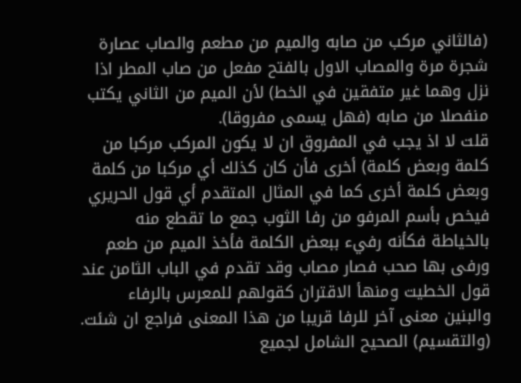(فالثاني مركب من صابه والميم من مطعم والصاب عصارة شجرة مرة والمصاب الاول بالفتح مفعل من صاب المطر اذا نزل وهما غير متفقين في الخط) لأن الميم من الثاني يكتب منفصلا من صابه (فهل يسمى مفروقا).
قلت لا اذ يجب في المفروق ان لا يكون المركب مركبا من كلمة وبعض كلمة) أخرى فأن كان كذلك أي مركبا من كلمة وبعض كلمة أخرى كما في المثال المتقدم أي قول الحريري فيخص بأسم المرفو من رفا الثوب جمع ما تقطع منه بالخياطة فكأنه رفيء ببعض الكلمة فأخذ الميم من طعم ورفى بها صحب فصار مصاب وقد تقدم في الباب الثامن عند قول الخطيت ومنهأ الاقتران كقولهم للمعرس بالرفاء والبنين معنى آخر للرفا قريبا من هذا المعنى فراجع ان شئت.
(والتقسيم) الصحيح الشامل لجميع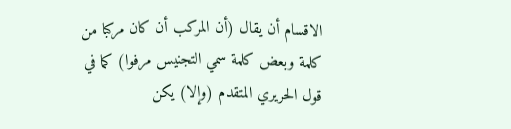الاقسام أن يقال (أن المركب أن كان مركبا من كلمة وبعض كلمة سمي التجنيس مرفوا) كما في قول الحريري المتقدم (وإلا) يكن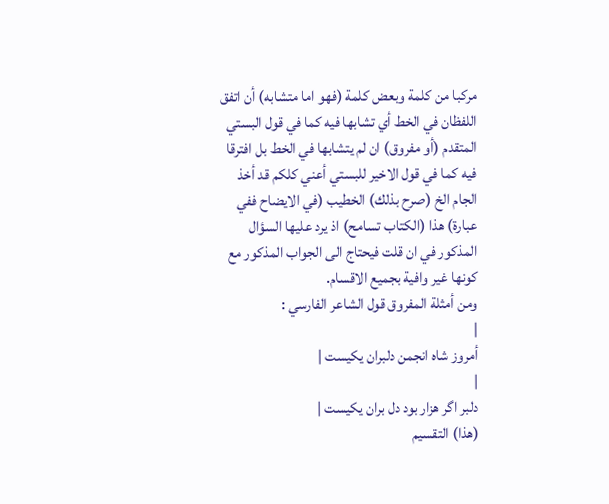مركبا من كلمة وبعض كلمة (فهو اما متشابه) أن اتفق اللفظان في الخط أي تشابها فيه كما في قول البستي المتقدم (أو مفروق) ان لم يتشابها في الخط بل افترقا فيه كما في قول الاخير للبستي أعني كلكم قد أخذ الجام الخ (صرح بذلك) الخطيب (في الايضاح ففي عبارة) هذا (الكتاب تسامح) اذ يرد عليها السؤال المذكور في ان قلت فيحتاج الى الجواب المذكور مع كونها غير وافية بجميع الاقسام.
ومن أمثلة المفروق قول الشاعر الفارسي :
|
أمروز شاه انجمن دلبران يكيست |
|
دلبر اگر هزار بود دل بران يكيست |
(هذا) التقسيم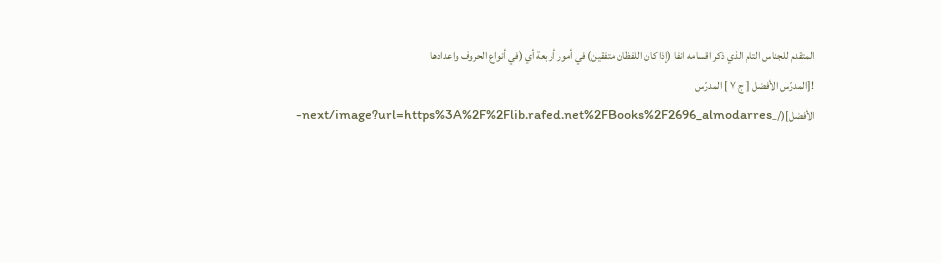المتقدم للجناس التام الذي ذكر اقسامه انفا (إذا كان اللفظان متفقين) في أمور أربعة أي (في أنواع الحروف واعدادها
![المدرّس الأفضل [ ج ٧ ] المدرّس الأفضل](/_next/image?url=https%3A%2F%2Flib.rafed.net%2FBooks%2F2696_almodarres-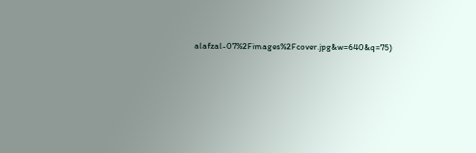alafzal-07%2Fimages%2Fcover.jpg&w=640&q=75)